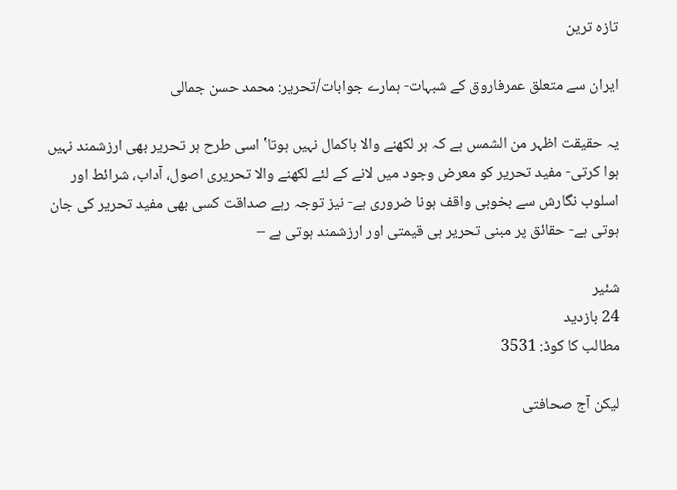تازہ ترین

ایران سے متعلق عمرفاروق کے شبہات- ہمارے جوابات/تحریر: محمد حسن جمالی

یہ حقیقت اظہر من الشمس ہے کہ ہر لکهنے والا باکمال نہیں ہوتا‛ اسی طرح ہر تحریر بهی ارزشمند نہیں ہوا کرتی- مفید تحریر کو معرض وجود میں لانے کے لئے لکهنے والا تحریری اصول، آداب، شرائط اور اسلوب نگارش سے بخوبی واقف ہونا ضروری ہے- نیز توجہ رہے صداقت کسی بهی مفید تحریر کی جان ہوتی ہے- حقائق پر مبنی تحریر ہی قیمتی اور ارزشمند ہوتی ہے –

شئیر
24 بازدید
مطالب کا کوڈ: 3531

لیکن آج صحافتی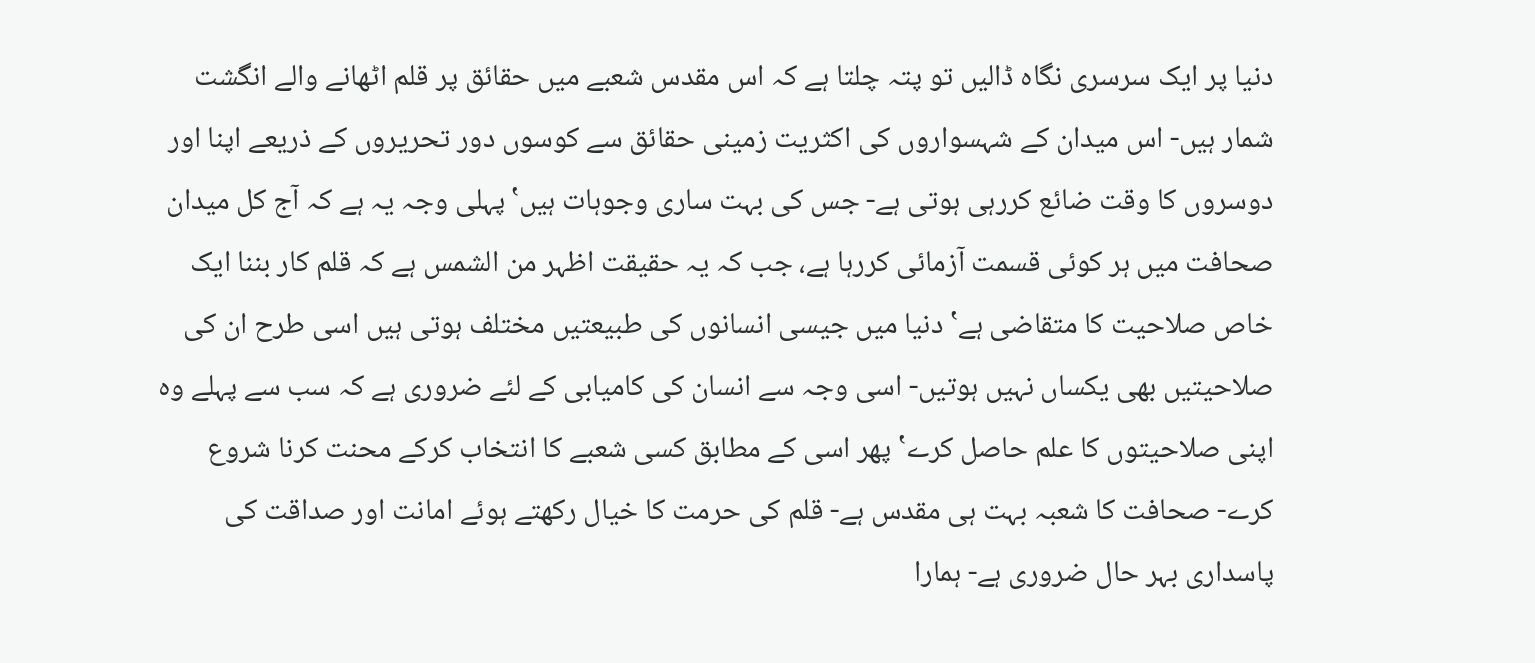دنیا پر ایک سرسری نگاہ ڈالیں تو پتہ چلتا ہے کہ اس مقدس شعبے میں حقائق پر قلم اٹهانے والے انگشت شمار ہیں- اس میدان کے شہسواروں کی اکثریت زمینی حقائق سے کوسوں دور تحریروں کے ذریعے اپنا اور دوسروں کا وقت ضائع کررہی ہوتی ہے- جس کی بہت ساری وجوہات ہیں‛پہلی وجہ یہ ہے کہ آج کل میدان صحافت میں ہر کوئی قسمت آزمائی کررہا ہے، جب کہ یہ حقیقت اظہر من الشمس ہے کہ قلم کار بننا ایک خاص صلاحیت کا متقاضی ہے‛ دنیا میں جیسی انسانوں کی طبیعتیں مختلف ہوتی ہیں اسی طرح ان کی صلاحیتیں بهی یکساں نہیں ہوتیں- اسی وجہ سے انسان کی کامیابی کے لئے ضروری ہے کہ سب سے پہلے وہ اپنی صلاحیتوں کا علم حاصل کرے‛ پهر اسی کے مطابق کسی شعبے کا انتخاب کرکے محنت کرنا شروع کرے- صحافت کا شعبہ بہت ہی مقدس ہے- قلم کی حرمت کا خیال رکهتے ہوئے امانت اور صداقت کی پاسداری بہر حال ضروری ہے- ہمارا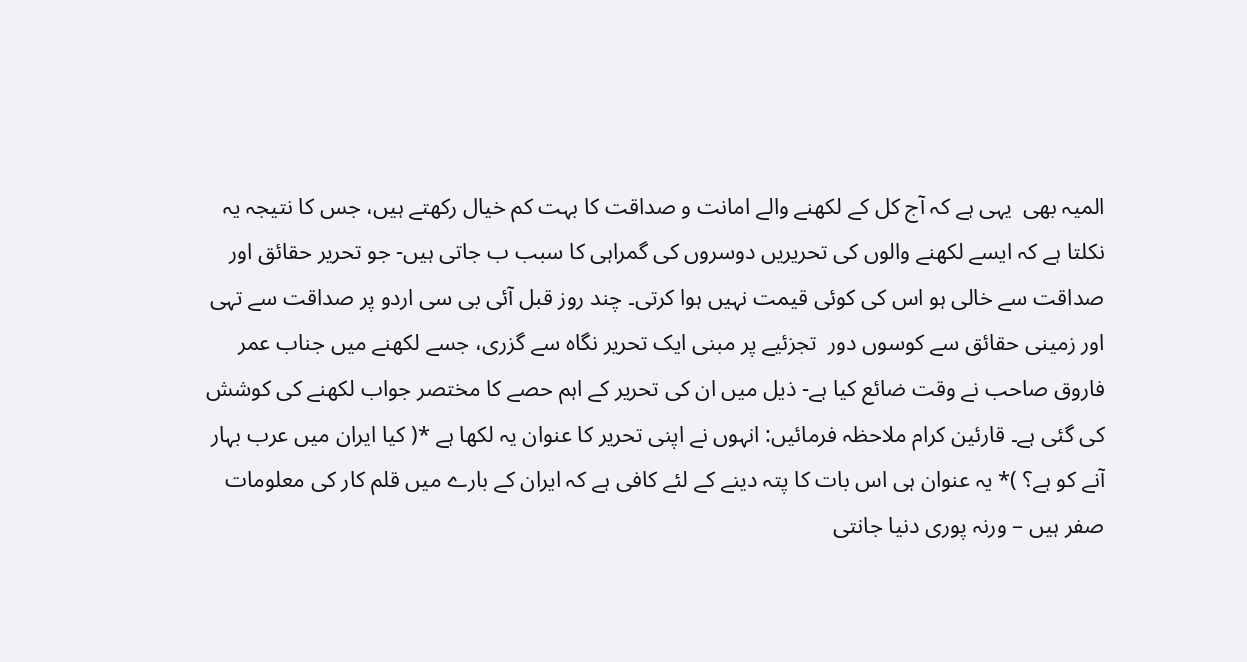المیہ بھی  یہی ہے کہ آج کل کے لکهنے والے امانت و صداقت کا بہت کم خیال رکهتے ہیں، جس کا نتیجہ یہ نکلتا ہے کہ ایسے لکهنے والوں کی تحریریں دوسروں کی گمراہی کا سبب ب جاتی ہیں- جو تحریر حقائق اور صداقت سے خالی ہو اس کی کوئی قیمت نہیں ہوا کرتی۔ چند روز قبل آئی بی سی اردو پر صداقت سے تہی اور زمینی حقائق سے کوسوں دور  تجزئیے پر مبنی ایک تحریر نگاہ سے گزری، جسے لکهنے میں جناب عمر فاروق صاحب نے وقت ضائع کیا ہے- ذیل میں ان کی تحریر کے اہم حصے کا مختصر جواب لکهنے کی کوشش کی گئی ہے۔ قارئین کرام ملاحظہ فرمائیں: انہوں نے اپنی تحریر کا عنوان یہ لکها ہے *( کیا ایران میں عرب بہار آنے کو ہے؟ )* یہ عنوان ہی اس بات کا پتہ دینے کے لئے کافی ہے کہ ایران کے بارے میں قلم کار کی معلومات صفر ہیں – ورنہ پوری دنیا جانتی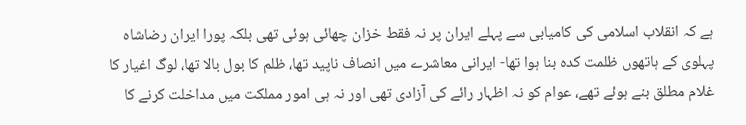ہے کہ انقلاب اسلامی کی کامیابی سے پہلے ایران پر نہ فقط خزان چهائی ہوئی تهی بلکہ پورا ایران رضاشاہ پہلوی کے ہاتهوں ظلمت کدہ بنا ہوا تها- ایرانی معاشرے میں انصاف ناپید تها، ظلم کا بول بالا تها، لوگ اغیار کا غلام مطلق بنے ہوئے تهے، عوام کو نہ اظہار رائے کی آزادی تهی اور نہ ہی امور مملکت میں مداخلت کرنے کا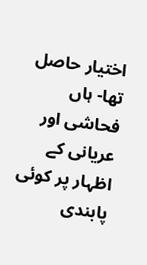اختیار حاصل تها- ہاں فحاشی اور عریانی کے اظہار پر کوئی پابندی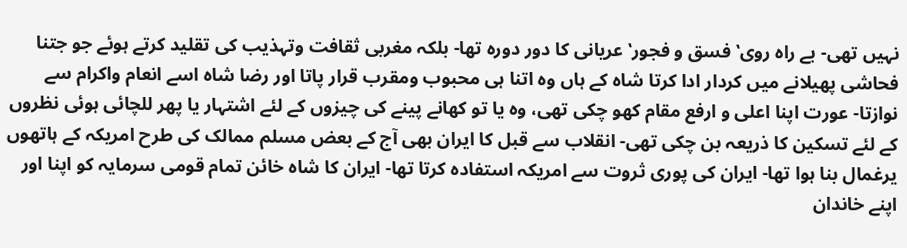نہیں تهی- بے راہ روی‛ فسق و فجور‛ عریانی کا دور دورہ تها- بلکہ مغربی ثقافت وتہذیب کی تقلید کرتے ہوئے جو جتنا فحاشی پهیلانے میں کردار ادا کرتا شاہ کے ہاں وہ اتنا ہی محبوب ومقرب قرار پاتا اور رضا شاہ اسے انعام واکرام سے نوازتا- عورت اپنا اعلی و ارفع مقام کهو چکی تهی، وہ یا تو کهانے پینے کی چیزوں کے لئے اشتہار یا پهر للچائی ہوئی نظروں کے لئے تسکین کا ذریعہ بن چکی تهی- انقلاب سے قبل کا ایران بهی آج کے بعض مسلم ممالک کی طرح امریکہ کے ہاتهوں یرغمال بنا ہوا تها- ایران کی پوری ثروت سے امریکہ استفادہ کرتا تها- ایران کا شاہ خائن تمام قومی سرمایہ کو اپنا اور اپنے خاندان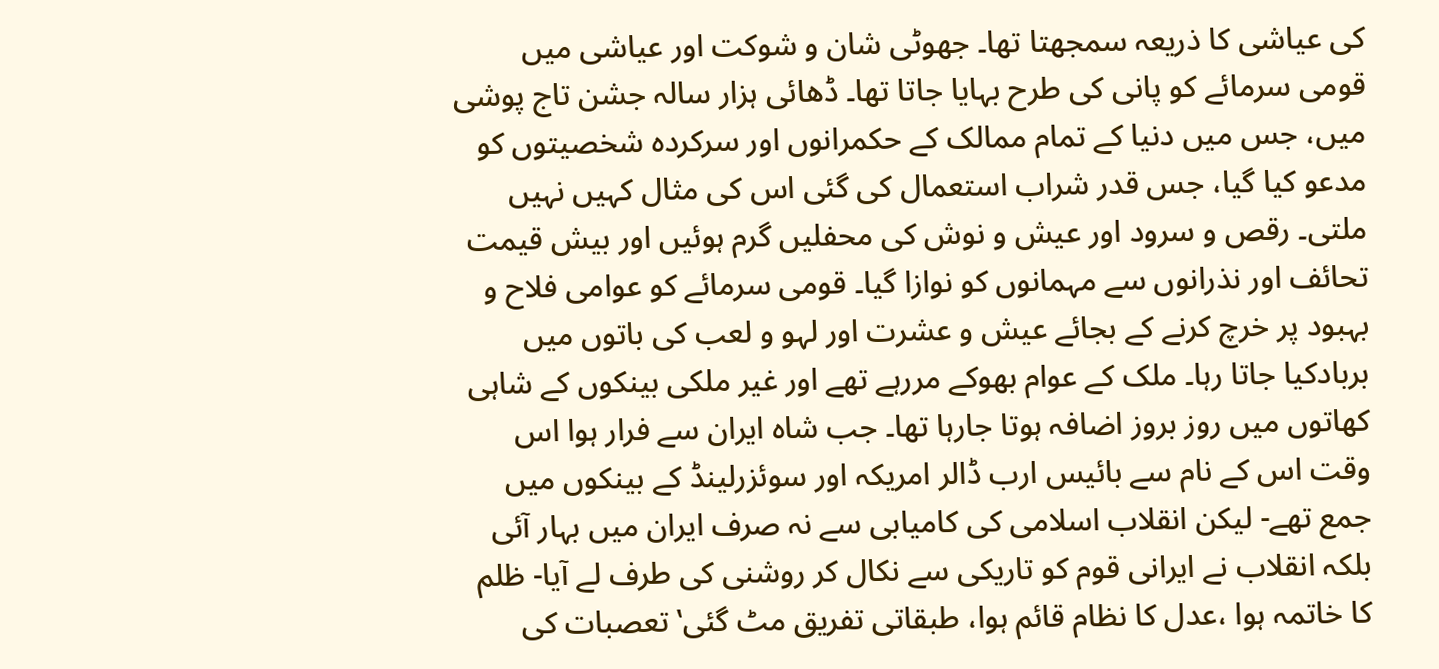کی عیاشی کا ذریعہ سمجھتا تھا۔ جھوٹی شان و شوکت اور عیاشی میں قومی سرمائے کو پانی کی طرح بہایا جاتا تھا۔ ڈھائی ہزار سالہ جشن تاج پوشی میں، جس میں دنیا کے تمام ممالک کے حکمرانوں اور سرکردہ شخصیتوں کو مدعو کیا گیا، جس قدر شراب استعمال کی گئی اس کی مثال کہیں نہیں ملتی۔ رقص و سرود اور عیش و نوش کی محفلیں گرم ہوئیں اور بیش قیمت تحائف اور نذرانوں سے مہمانوں کو نوازا گیا۔ قومی سرمائے کو عوامی فلاح و بہبود پر خرچ کرنے کے بجائے عیش و عشرت اور لہو و لعب کی باتوں میں بربادکیا جاتا رہا۔ ملک کے عوام بھوکے مررہے تھے اور غیر ملکی بینکوں کے شاہی کھاتوں میں روز بروز اضافہ ہوتا جارہا تھا۔ جب شاہ ایران سے فرار ہوا اس وقت اس کے نام سے بائیس ارب ڈالر امریکہ اور سوئزرلینڈ کے بینکوں میں جمع تھے- لیکن انقلاب اسلامی کی کامیابی سے نہ صرف ایران میں بہار آئی بلکہ انقلاب نے ایرانی قوم کو تاریکی سے نکال کر روشنی کی طرف لے آیا- ظلم کا خاتمہ ہوا ،عدل کا نظام قائم ہوا، طبقاتی تفریق مٹ گئی‛ تعصبات کی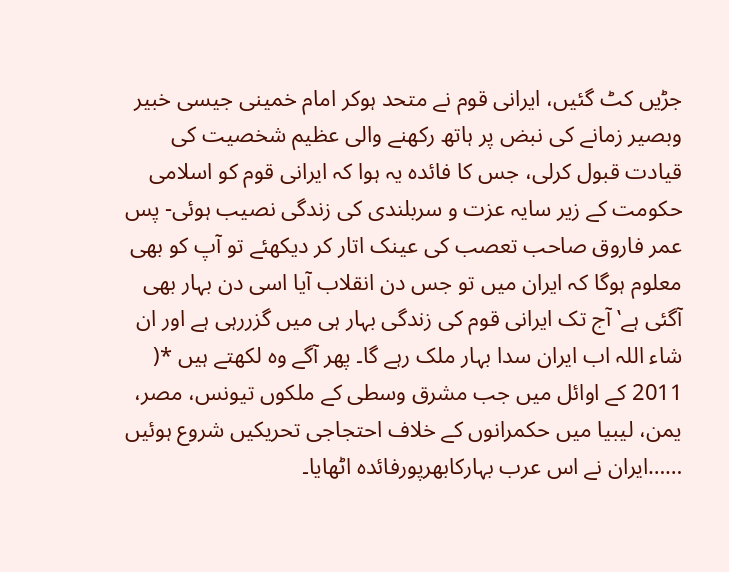جڑیں کٹ گئیں، ایرانی قوم نے متحد ہوکر امام خمینی جیسی خبیر وبصیر زمانے کی نبض پر ہاتھ رکهنے والی عظیم شخصیت کی قیادت قبول کرلی، جس کا فائدہ یہ ہوا کہ ایرانی قوم کو اسلامی حکومت کے زیر سایہ عزت و سربلندی کی زندگی نصیب ہوئی- پس عمر فاروق صاحب تعصب کی عینک اتار کر دیکهئے تو آپ کو بهی معلوم ہوگا کہ ایران میں تو جس دن انقلاب آیا اسی دن بہار بھی آگئی ہے‛ آج تک ایرانی قوم کی زندگی بہار ہی میں گزررہی ہے اور ان شاء اللہ اب ایران سدا بہار ملک رہے گا۔ پهر آگے وہ لکهتے ہیں *( 2011 کے اوائل میں جب مشرق وسطی کے ملکوں تیونس، مصر، یمن، لیبیا میں حکمرانوں کے خلاف احتجاجی تحریکیں شروع ہوئیں ……ایران نے اس عرب بہارکابھرپورفائدہ اٹھایا۔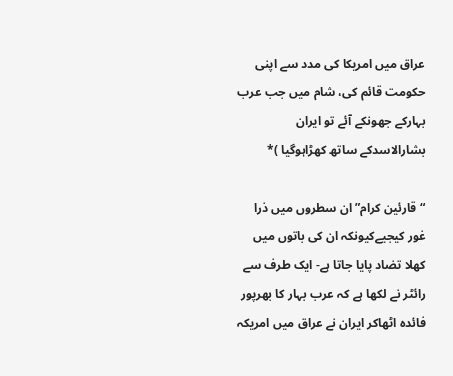عراق میں امریکا کی مدد سے اپنی حکومت قائم کی، شام میں جب عرب بہارکے جھونکے آئے تو ایران بشارالاسدکے ساتھ کھڑاہوگیا )*

“قارئین کرام” ان سطروں میں ذرا غور کیجیےکیونکہ ان کی باتوں میں کهلا تضاد پایا جاتا ہے- ایک طرف سے رائٹر نے لکها ہے کہ عرب بہار کا بهرپور فائدہ اٹهاکر ایران نے عراق میں امریکہ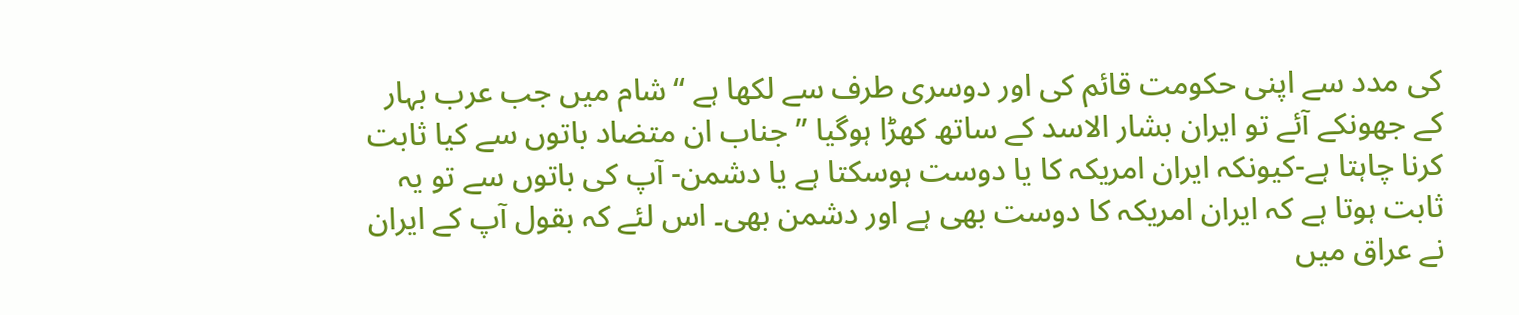کی مدد سے اپنی حکومت قائم کی اور دوسری طرف سے لکها ہے “شام میں جب عرب بہار کے جهونکے آئے تو ایران بشار الاسد کے ساتھ کهڑا ہوگیا ” جناب ان متضاد باتوں سے کیا ثابت کرنا چاہتا ہے-کیونکہ ایران امریکہ کا یا دوست ہوسکتا ہے یا دشمن- آپ کی باتوں سے تو یہ ثابت ہوتا ہے کہ ایران امریکہ کا دوست بهی ہے اور دشمن بهی۔ اس لئے کہ بقول آپ کے ایران نے عراق میں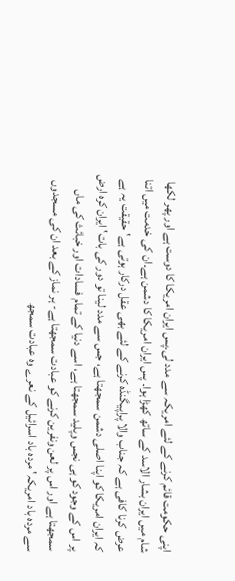اپنی حکومت قائم کرنے کے لئے امریکہ سے مدد لی۔پس ایران امریکا کا دوست ہے اور پهر لکها شام میں ایران بشار الاسد کے ساتھ کھڑا ہوا۔ پس ایران امریکا کا دشمن ہے۔ان کی خدمت میں اتنا عرض کرنا کافی ہے کہ جناب والا پراپیگنڈہ کرنے کے لئے بهی عقل درکار ہوتی ہے‛ حقیقت یہ ہے کہ ایران امریکا کو اپنا اصلی دشمن سمجهتا ہے، جس سے مدد لینا تو دور کی بات‛ ایران کرہ ارض پر اس کے وجود کو ہی نجس وپلید سمجهتا ہے، اسے دنیا کے تمام فسادات اور خبائث کی ماں سمجهتا ہے اور اس پر لعن ونفرین کرنے کو عبادت سمجهتا ہے- ہر نماز کے بعد ان کی مسجدوں سے مردہ باد امریکہ‛ مردہ باد اسرائیل کے نعرے وہ عبادت سمجھ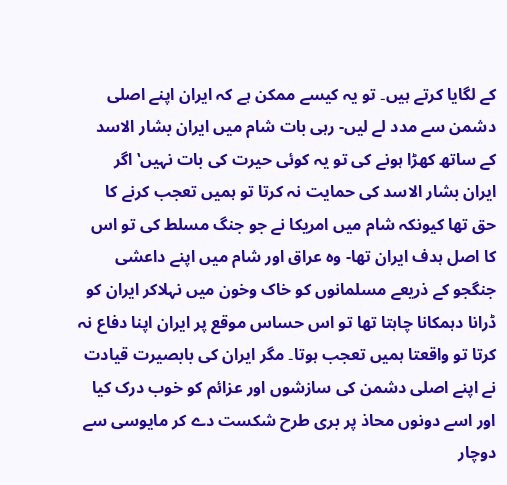کے لگایا کرتے ہیں۔ تو یہ کیسے ممکن ہے کہ ایران اپنے اصلی دشمن سے مدد لے لیں- رہی بات شام میں ایران بشار الاسد کے ساتھ کهڑا ہونے کی تو یہ کوئی حیرت کی بات نہیں‛ اگر ایران بشار الاسد کی حمایت نہ کرتا تو ہمیں تعجب کرنے کا حق تها کیونکہ شام میں امریکا نے جو جنگ مسلط کی تو اس کا اصل ہدف ایران تها- وہ عراق اور شام میں اپنے داعشی جنگجو کے ذریعے مسلمانوں کو خاک وخون میں نہلاکر ایران کو ڈرانا دہمکانا چاہتا تها تو اس حساس موقع پر ایران اپنا دفاع نہ کرتا تو واقعتا ہمیں تعجب ہوتا۔ مگر ایران کی بابصیرت قیادت نے اپنے اصلی دشمن کی سازشوں اور عزائم کو خوب درک کیا اور اسے دونوں محاذ پر بری طرح شکست دے کر مایوسی سے دوچار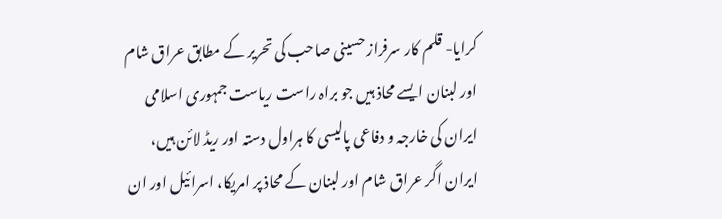کرایا- قلم کار سرفراز حسینی صاحب کی تحریر کے مطابق عراق شام اور لبنان ایسے محاذ ہیں جو براہ راست ریاست جمہوری اسلامی ایران کی خارجہ و دفاعی پالیسی کا ہراول دستہ اور ریڈ لائن ہیں، ایران اگر عراق شام اور لبنان کے محاذ پر امریکا، اسرائیل اور ان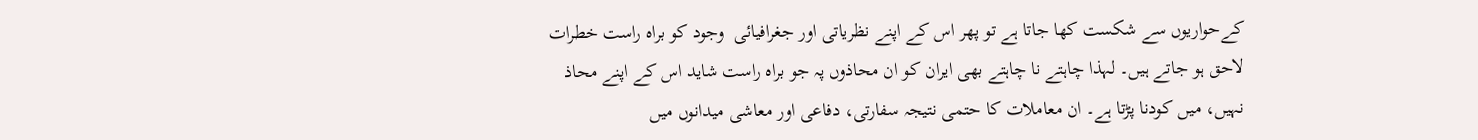کےحواریوں سے شکست کھا جاتا ہے تو پھر اس کے اپنے نظریاتی اور جغرافیائی  وجود کو براہ راست خطرات لاحق ہو جاتے ہیں۔ لہذا چاہتے نا چاہتے بھی ایران کو ان محاذوں پہ جو براہ راست شاید اس کے اپنے محاذ نہیں، میں کودنا پڑتا ہے۔ ان معاملات کا حتمی نتیجہ سفارتی، دفاعی اور معاشی میدانوں میں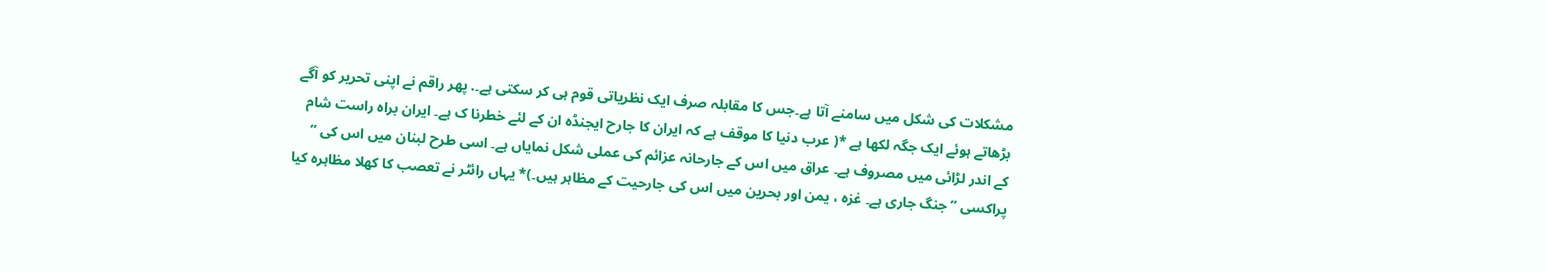مشکلات کی شکل میں سامنے آتا ہے۔جس کا مقابلہ صرف ایک نظریاتی قوم ہی کر سکتی ہے۔. پهر راقم نے اپنی تحریر کو آگے بڑھاتے ہوئے ایک جگہ لکها ہے *( عرب دنیا کا موقف ہے کہ ایران کا جارح ایجنڈہ ان کے لئے خطرنا ک ہے۔ ایران براہ راست شام کے اندر لڑائی میں مصروف ہے۔ عراق میں اس کے جارحانہ عزائم کی عملی شکل نمایاں ہے۔ اسی طرح لبنان میں اس کی ” پراکسی ” جنگ جاری ہے۔ غزہ ، یمن اور بحرین میں اس کی جارحیت کے مظاہر ہیں۔)* یہاں رائٹر نے تعصب کا کهلا مظاہرہ کیا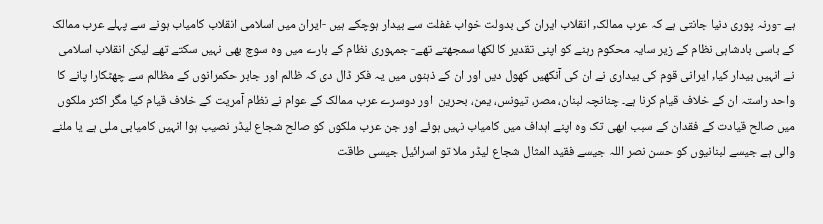ہے -ورنہ پوری دنیا جانتی ہے کہ عرب ممالک, انقلاب ایران کی بدولت خواب غفلت سے بیدار ہوچکے ہیں -ایران میں اسلامی انقلاب کامیاب ہونے سے پہلے عرب ممالک کے باسی بادشاہی نظام کے زیر سایہ محکوم رہنے کو اپنی تقدیر کا لکها سمجهتے تهے- جمہوری نظام کے بارے میں وہ سوچ بهی نہیں سکتے تهے لیکن انقلاب اسلامی نے انہیں بیدار کیا, ایرانی قوم کی بیداری نے ان کی آنکهیں کهول دیں اور ان کے ذہنوں میں یہ فکر ڈال دی کہ ظالم اور جابر حکمرانوں کے مظالم سے چھٹکارا پانے کا واحد راستہ ان کے خلاف قیام کرنا ہے۔ چنانچہ لبنان، مصر، تیونس، یمن، بحرین  اور دوسرے عرب ممالک کے عوام نے نظام آمریت کے خلاف قیام کیا مگر اکثر ملکوں میں صالح قیادت کے فقدان کے سبب ابهی تک وہ اپنے اہداف میں کامیاب نہیں ہوئے اور جن عرب ملکوں کو صالح شجاع لیڈر نصیب ہوا انہیں کامیابی ملی ہے یا ملنے والی ہے جیسے لبنانیوں کو حسن نصر اللہ جیسے فقید المثال شجاع لیڈر ملا تو اسرائیل جیسی طاقت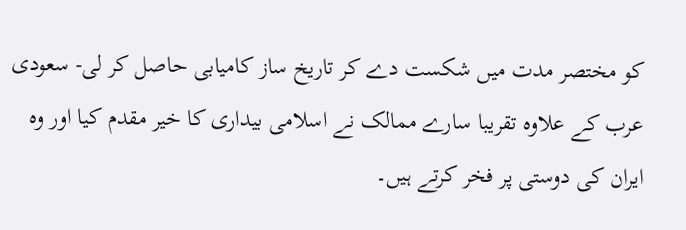کو مختصر مدت میں شکست دے کر تاریخ ساز کامیابی حاصل کر لی- سعودی عرب کے علاوہ تقریبا سارے ممالک نے اسلامی بیداری کا خیر مقدم کیا اور وہ ایران کی دوستی پر فخر کرتے ہیں۔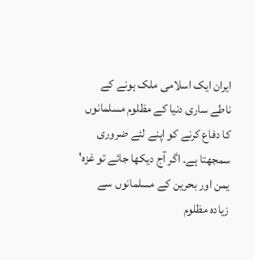ایران ایک اسلامی ملک ہونے کے ناطے ساری دنیا کے مظلوم مسلمانوں کا دفاع کرنے کو اپنے لئے ضروری سمجهتا ہے۔ اگر آج دیکها جائے تو غزہ‛ یمن اور بحرین کے مسلمانوں سے زیادہ مظلوم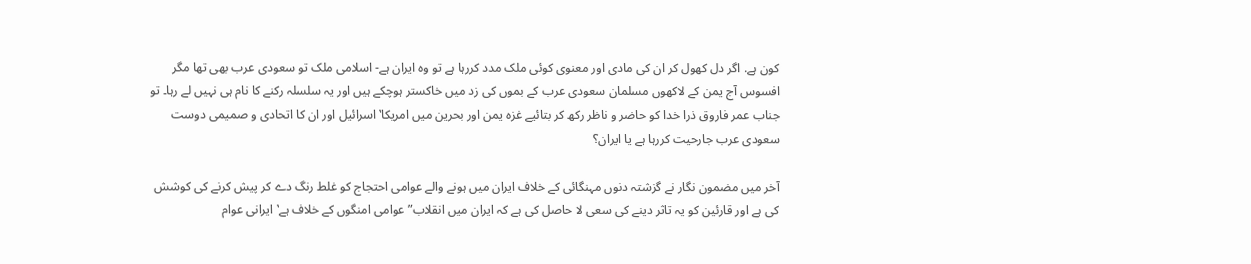کون ہے. اگر دل کھول کر ان کی مادی اور معنوی کوئی ملک مدد کررہا ہے تو وہ ایران ہے- اسلامی ملک تو سعودی عرب بهی تها مگر افسوس آج یمن کے لاکهوں مسلمان سعودی عرب کے بموں کی زد میں خاکستر ہوچکے ہیں اور یہ سلسلہ رکنے کا نام ہی نہیں لے رہا۔ تو جناب عمر فاروق ذرا خدا کو حاضر و ناظر رکھ کر بتائیے غزہ یمن اور بحرین میں امریکا‛ اسرائیل اور ان کا اتحادی و صمیمی دوست سعودی عرب جارحیت کررہا ہے یا ایران؟

آخر میں مضمون نگار نے گزشتہ دنوں مہنگائی کے خلاف ایران میں ہونے والے عوامی احتجاج کو غلط رنگ دے کر پیش کرنے کی کوشش کی ہے اور قارئین کو یہ تاثر دینے کی سعی لا حاصل کی ہے کہ ایران میں انقلاب” عوامی امنگوں کے خلاف ہے‛ایرانی عوام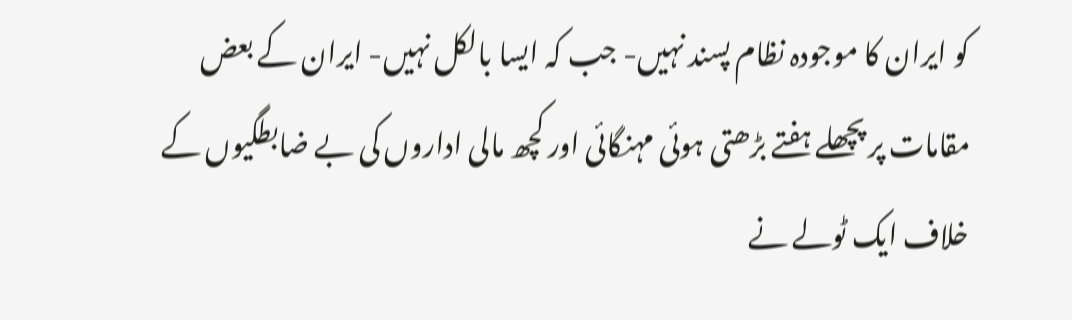کو ایران کا موجودہ نظام پسند نہیں- جب کہ ایسا بالکل نہیں- ایران کے بعض مقامات پر پچھلے ہفتے بڑھتی ہوئی مہنگائی اور کچھ مالی اداروں کی بے ضابطگیوں کے خلاف ایک ٹولے نے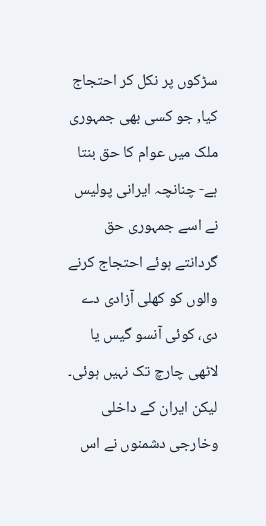سڑکوں پر نکل کر احتجاج کیا, جو کسی بهی جمہوری ملک میں عوام کا حق بنتا ہے- چنانچہ ایرانی پولیس نے اسے جمہوری حق گردانتے ہوئے احتجاج کرنے والوں کو کهلی آزادی دے دی، کوئی آنسو گیس یا لاٹهی چارچ تک نہیں ہوئی۔ لیکن ایران کے داخلی وخارجی دشمنوں نے اس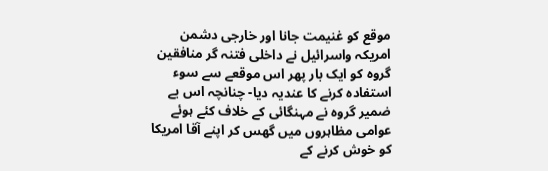موقع کو غنیمت جانا اور خارجی دشمن امریکہ واسرائیل نے داخلی فتنہ گر منافقین گروہ کو ایک بار پهر اس موقعے سے سوء استفادہ کرنے کا عندیہ دیا- چنانچہ اس بے ضمیر گروہ نے مہنگائی کے خلاف کئے ہوئے عوامی مظاہروں میں گھس کر اپنے آقا امریکا کو خوش کرنے کے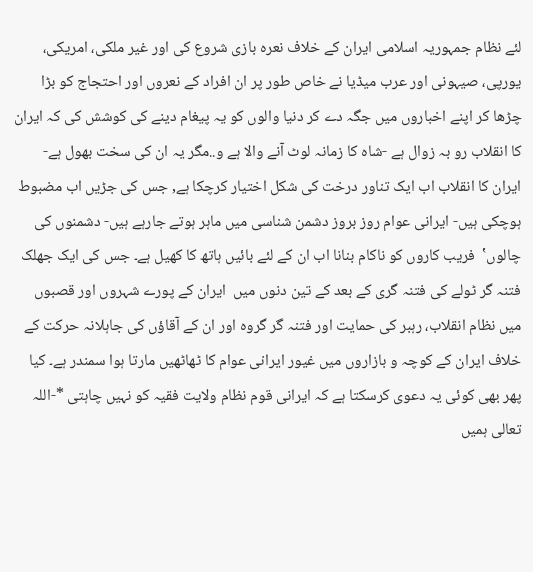لئے نظام جمہوریہ اسلامی ایران کے خلاف نعرہ بازی شروع کی اور غیر ملکی، امریکی، یورپی، صیہونی اور عرب میڈیا نے خاص طور پر ان افراد کے نعروں اور احتجاج کو بڑا چڑها کر اپنے اخباروں میں جگہ دے کر دنیا والوں کو یہ پیغام دینے کی کوشش کی کہ ایران کا انقلاب رو بہ زوال ہے -شاہ کا زمانہ لوٹ آنے والا ہے و..مگر یہ ان کی سخت بهول ہے- ایران کا انقلاب اب ایک تناور درخت کی شکل اختیار کرچکا ہے, جس کی جڑیں اب مضبوط ہوچکی ہیں- ایرانی عوام روز بروز دشمن شناسی میں ماہر ہوتے جارہے ہیں- دشمنوں کی چالوں‛  فریب کاروں کو ناکام بنانا اب ان کے لئے بائیں ہاتھ کا کهیل ہے۔ جس کی ایک جهلک فتنہ گر ٹولے کی فتنہ گری کے بعد کے تین دنوں میں  ایران کے پورے شہروں اور قصبوں میں نظام انقلاب، رہبر کی حمایت اور فتنہ گر گروہ اور ان کے آقاؤں کی جاہلانہ حرکت کے خلاف ایران کے کوچہ و بازاروں میں غیور ایرانی عوام کا ٹھاٹھیں مارتا ہوا سمندر ہے۔ کیا پهر بهی کوئی یہ دعوی کرسکتا ہے کہ ایرانی قوم نظام ولایت فقیہ کو نہیں چاہتی *-اللہ تعالی ہمیں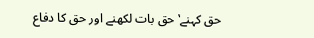حق کہنے‛ حق بات لکھنے اور حق کا دفاع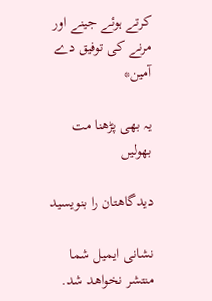کرتے ہوئے جینے اور مرنے کی توفیق دے آمین*

یہ بھی پڑھنا مت بھولیں

دیدگاهتان را بنویسید

نشانی ایمیل شما منتشر نخواهد شد.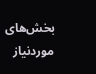بخش‌های موردنیاز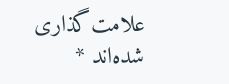علامت‌گذاری شده‌اند *